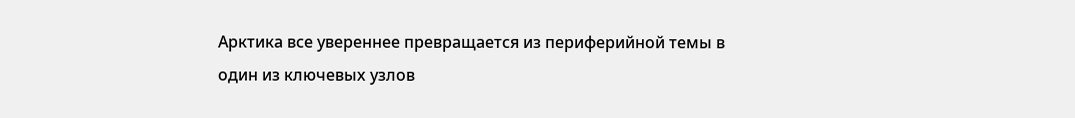Арктика все увереннее превращается из периферийной темы в один из ключевых узлов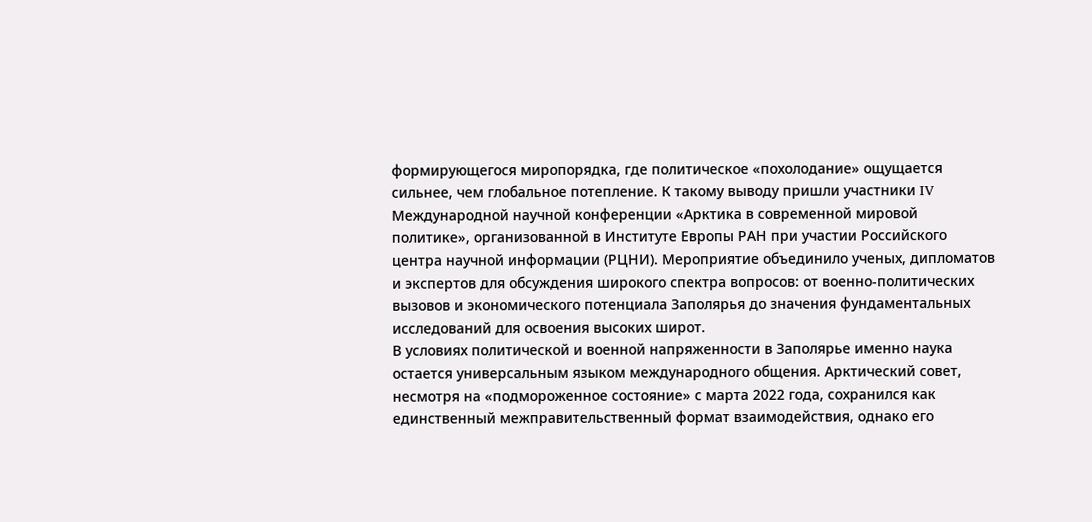формирующегося миропорядка, где политическое «похолодание» ощущается сильнее, чем глобальное потепление. К такому выводу пришли участники IV Международной научной конференции «Арктика в современной мировой политике», организованной в Институте Европы РАН при участии Российского центра научной информации (РЦНИ). Мероприятие объединило ученых, дипломатов и экспертов для обсуждения широкого спектра вопросов: от военно-политических вызовов и экономического потенциала Заполярья до значения фундаментальных исследований для освоения высоких широт.
В условиях политической и военной напряженности в Заполярье именно наука остается универсальным языком международного общения. Арктический совет, несмотря на «подмороженное состояние» с марта 2022 года, сохранился как единственный межправительственный формат взаимодействия, однако его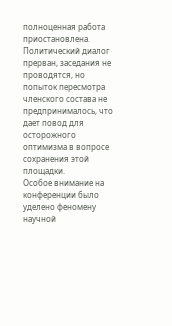полноценная работа приостановлена. Политический диалог прерван, заседания не проводятся, но попыток пересмотра членского состава не предпринималось, что дает повод для осторожного оптимизма в вопросе сохранения этой площадки.
Особое внимание на конференции было уделено феномену научной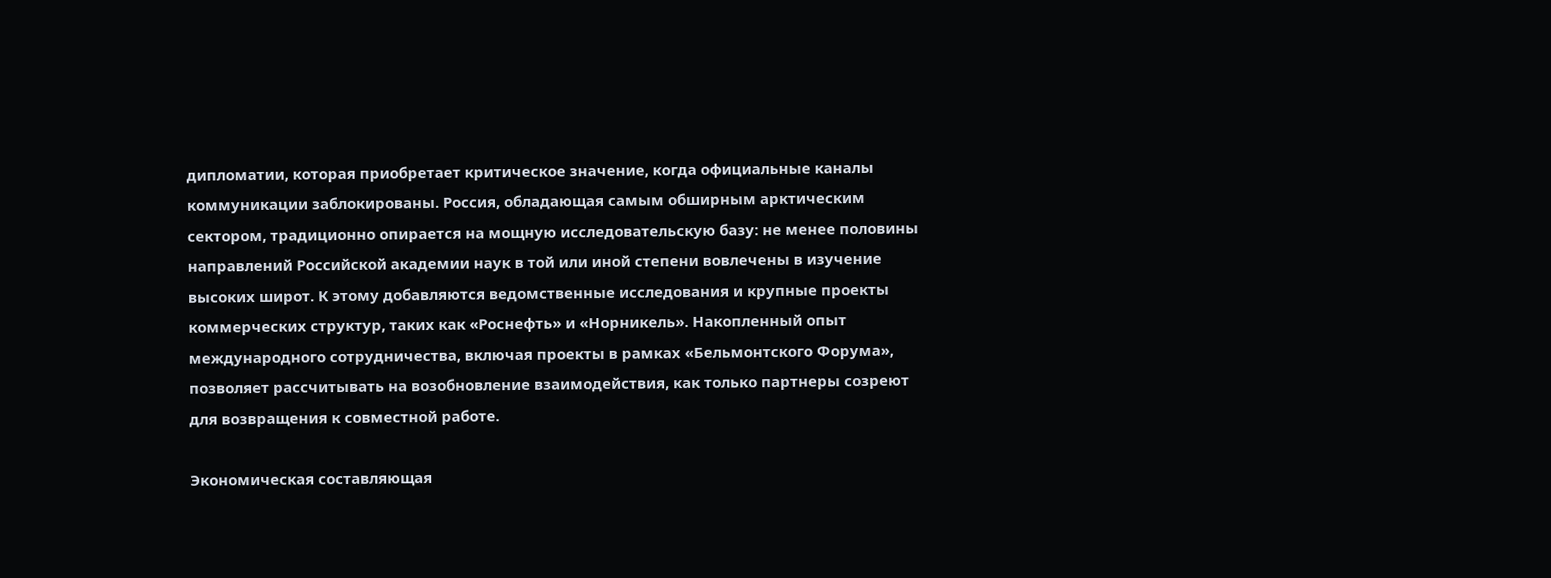дипломатии, которая приобретает критическое значение, когда официальные каналы коммуникации заблокированы. Россия, обладающая самым обширным арктическим сектором, традиционно опирается на мощную исследовательскую базу: не менее половины направлений Российской академии наук в той или иной степени вовлечены в изучение высоких широт. К этому добавляются ведомственные исследования и крупные проекты коммерческих структур, таких как «Роснефть» и «Норникель». Накопленный опыт международного сотрудничества, включая проекты в рамках «Бельмонтского Форума», позволяет рассчитывать на возобновление взаимодействия, как только партнеры созреют для возвращения к совместной работе.

Экономическая составляющая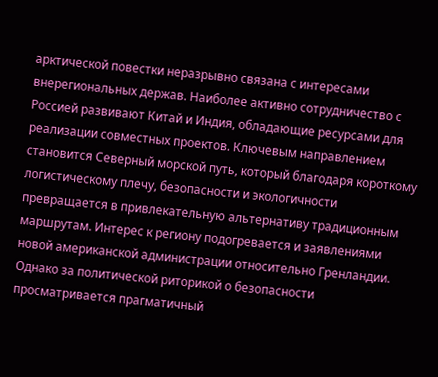арктической повестки неразрывно связана с интересами внерегиональных держав. Наиболее активно сотрудничество с Россией развивают Китай и Индия, обладающие ресурсами для реализации совместных проектов. Ключевым направлением становится Северный морской путь, который благодаря короткому логистическому плечу, безопасности и экологичности превращается в привлекательную альтернативу традиционным маршрутам. Интерес к региону подогревается и заявлениями новой американской администрации относительно Гренландии. Однако за политической риторикой о безопасности просматривается прагматичный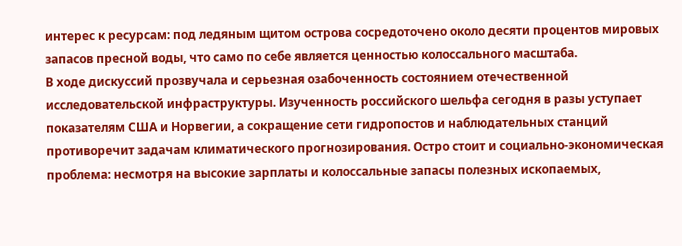интерес к ресурсам: под ледяным щитом острова сосредоточено около десяти процентов мировых запасов пресной воды, что само по себе является ценностью колоссального масштаба.
В ходе дискуссий прозвучала и серьезная озабоченность состоянием отечественной исследовательской инфраструктуры. Изученность российского шельфа сегодня в разы уступает показателям США и Норвегии, а сокращение сети гидропостов и наблюдательных станций противоречит задачам климатического прогнозирования. Остро стоит и социально-экономическая проблема: несмотря на высокие зарплаты и колоссальные запасы полезных ископаемых,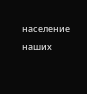население наших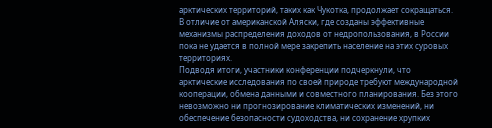арктических территорий, таких как Чукотка, продолжает сокращаться. В отличие от американской Аляски, где созданы эффективные механизмы распределения доходов от недропользования, в России пока не удается в полной мере закрепить население на этих суровых территориях.
Подводя итоги, участники конференции подчеркнули, что арктические исследования по своей природе требуют международной кооперации, обмена данными и совместного планирования. Без этого невозможно ни прогнозирование климатических изменений, ни обеспечение безопасности судоходства, ни сохранение хрупких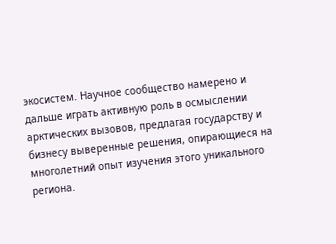экосистем. Научное сообщество намерено и дальше играть активную роль в осмыслении арктических вызовов, предлагая государству и бизнесу выверенные решения, опирающиеся на многолетний опыт изучения этого уникального региона.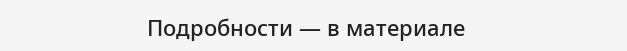Подробности — в материале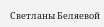Светланы Беляевой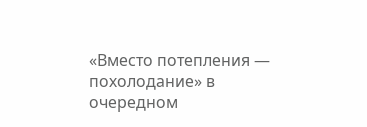«Вместо потепления — похолодание» в очередном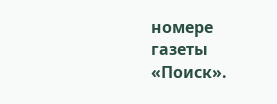номере газеты «Поиск».